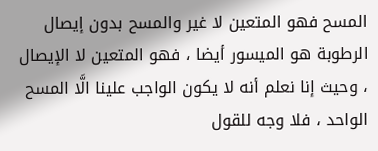المسح فهو المتعين لا غير والمسح بدون إيصال الرطوبة هو الميسور أيضا ، فهو المتعين لا الإيصال ، وحيث إنا نعلم أنه لا يكون الواجب علينا الَّا المسح الواحد ، فلا وجه للقول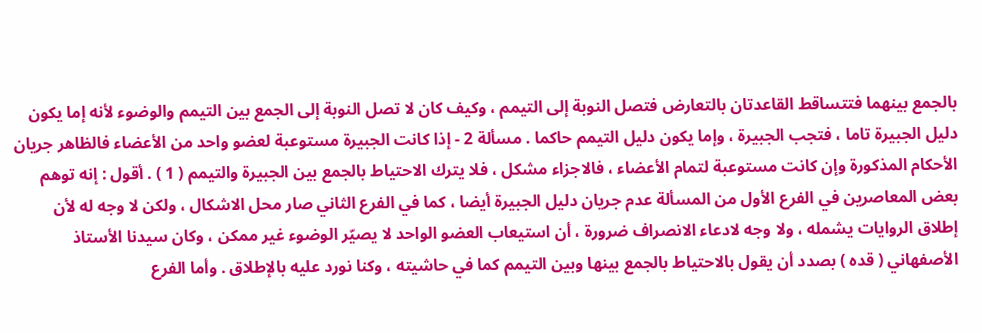بالجمع بينهما فتتساقط القاعدتان بالتعارض فتصل النوبة إلى التيمم ، وكيف كان لا تصل النوبة إلى الجمع بين التيمم والوضوء لأنه إما يكون دليل الجبيرة تاما ، فتجب الجبيرة ، وإما يكون دليل التيمم حاكما . مسألة 2 - إذا كانت الجبيرة مستوعبة لعضو واحد من الأعضاء فالظاهر جريان الأحكام المذكورة وإن كانت مستوعبة لتمام الأعضاء ، فالاجزاء مشكل ، فلا يترك الاحتياط بالجمع بين الجبيرة والتيمم ( 1 ) . أقول : إنه توهم بعض المعاصرين في الفرع الأول من المسألة عدم جريان دليل الجبيرة أيضا ، كما في الفرع الثاني صار محل الاشكال ، ولكن لا وجه له لأن إطلاق الروايات يشمله ، ولا وجه لادعاء الانصراف ضرورة ، أن استيعاب العضو الواحد لا يصيّر الوضوء غير ممكن ، وكان سيدنا الأستاذ الأصفهاني ( قده ) بصدد أن يقول بالاحتياط بالجمع بينها وبين التيمم كما في حاشيته ، وكنا نورد عليه بالإطلاق . وأما الفرع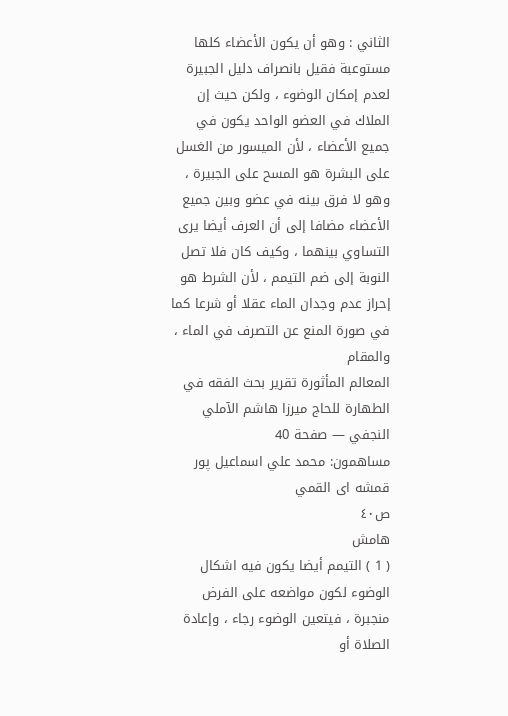الثاني : وهو أن يكون الأعضاء كلها مستوعبة فقيل بانصراف دليل الجبيرة لعدم إمكان الوضوء ، ولكن حيث إن الملاك في العضو الواحد يكون في جميع الأعضاء ، لأن الميسور من الغسل على البشرة هو المسح على الجبيرة ، وهو لا فرق بينه في عضو وبين جميع الأعضاء مضافا إلى أن العرف أيضا يرى التساوي بينهما ، وكيف كان فلا تصل النوبة إلى ضم التيمم ، لأن الشرط هو إحراز عدم وجدان الماء عقلا أو شرعا كما في صورة المنع عن التصرف في الماء ، والمقام
المعالم المأثورة تقرير بحث الفقه في الطهارة للحاج ميرزا هاشم الآملي النجفي — صفحة 40
مساهمون: محمد علي اسماعيل پور قمشه اى القمي
ص٤٠
هامش
( 1 ) التيمم أيضا يكون فيه اشكال الوضوء لكون مواضعه على الفرض منجبرة ، فيتعين الوضوء رجاء ، وإعادة الصلاة أو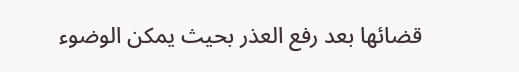قضائها بعد رفع العذر بحيث يمكن الوضوء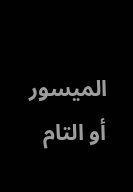الميسور أو التام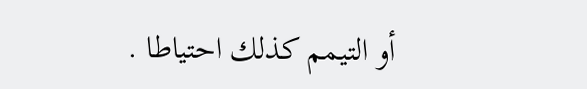أو التيمم كذلك احتياطا .